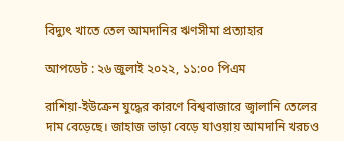বিদ্যুৎ খাতে তেল আমদানির ঋণসীমা প্রত্যাহার

আপডেট : ২৬ জুলাই ২০২২, ১১:০০ পিএম

রাশিয়া-ইউক্রেন যুদ্ধের কারণে বিশ্ববাজারে জ্বালানি তেলের দাম বেড়েছে। জাহাজ ভাড়া বেড়ে যাওয়ায় আমদানি খরচও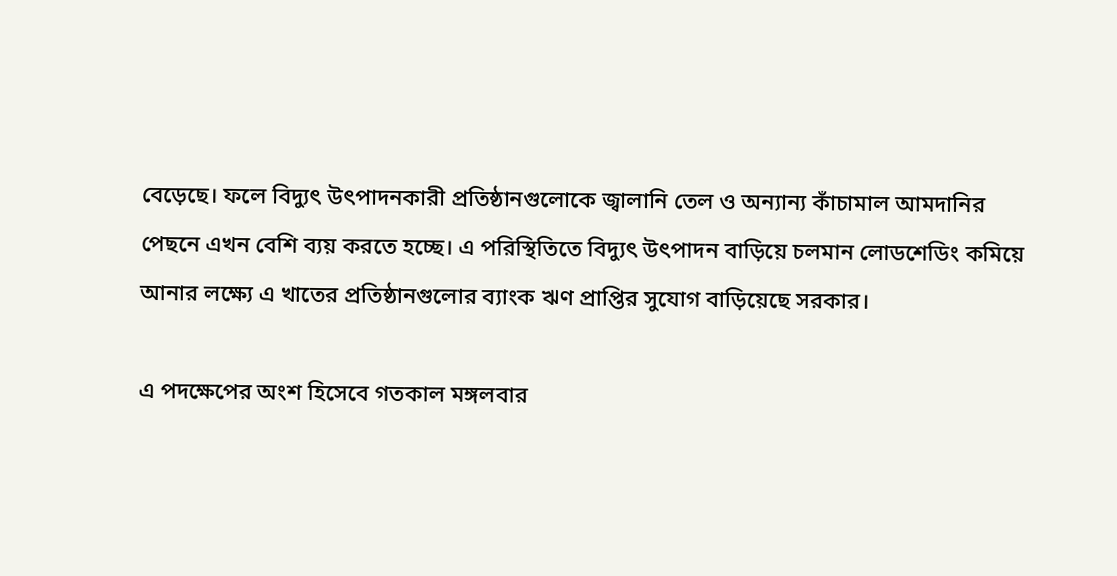বেড়েছে। ফলে বিদ্যুৎ উৎপাদনকারী প্রতিষ্ঠানগুলোকে জ্বালানি তেল ও অন্যান্য কাঁচামাল আমদানির পেছনে এখন বেশি ব্যয় করতে হচ্ছে। এ পরিস্থিতিতে বিদ্যুৎ উৎপাদন বাড়িয়ে চলমান লোডশেডিং কমিয়ে আনার লক্ষ্যে এ খাতের প্রতিষ্ঠানগুলোর ব্যাংক ঋণ প্রাপ্তির সুযোগ বাড়িয়েছে সরকার।

এ পদক্ষেপের অংশ হিসেবে গতকাল মঙ্গলবার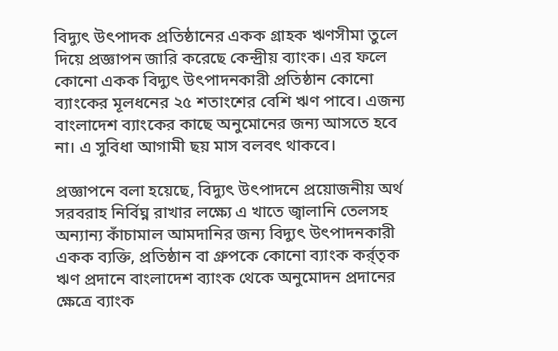বিদ্যুৎ উৎপাদক প্রতিষ্ঠানের একক গ্রাহক ঋণসীমা তুলে দিয়ে প্রজ্ঞাপন জারি করেছে কেন্দ্রীয় ব্যাংক। এর ফলে কোনো একক বিদ্যুৎ উৎপাদনকারী প্রতিষ্ঠান কোনো ব্যাংকের মূলধনের ২৫ শতাংশের বেশি ঋণ পাবে। এজন্য বাংলাদেশ ব্যাংকের কাছে অনুমোনের জন্য আসতে হবে না। এ সুবিধা আগামী ছয় মাস বলবৎ থাকবে।

প্রজ্ঞাপনে বলা হয়েছে, বিদ্যুৎ উৎপাদনে প্রয়োজনীয় অর্থ সরবরাহ নির্বিঘ্ন রাখার লক্ষ্যে এ খাতে জ্বালানি তেলসহ অন্যান্য কাঁচামাল আমদানির জন্য বিদ্যুৎ উৎপাদনকারী একক ব্যক্তি, প্রতিষ্ঠান বা গ্রুপকে কোনো ব্যাংক কর্র্তৃক ঋণ প্রদানে বাংলাদেশ ব্যাংক থেকে অনুমোদন প্রদানের ক্ষেত্রে ব্যাংক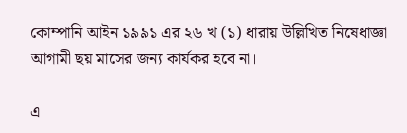কোম্পানি আইন ১৯৯১ এর ২৬ খ (১) ধারায় উল্লিখিত নিষেধাজ্ঞা আগামী ছয় মাসের জন্য কার্যকর হবে না।

এ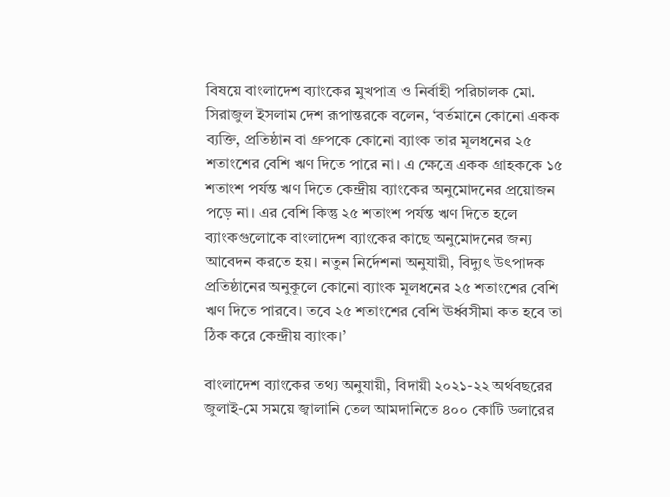বিষয়ে বাংলাদেশ ব্যাংকের মুখপাত্র ও নির্বাহী পরিচালক মো. সিরাজুল ইসলাম দেশ রূপান্তরকে বলেন, ‘বর্তমানে কোনো একক ব্যক্তি, প্রতিষ্ঠান বা গ্রুপকে কোনো ব্যাংক তার মূলধনের ২৫ শতাংশের বেশি ঋণ দিতে পারে না। এ ক্ষেত্রে একক গ্রাহককে ১৫ শতাংশ পর্যন্ত ঋণ দিতে কেন্দ্রীয় ব্যাংকের অনুমোদনের প্রয়োজন পড়ে না। এর বেশি কিন্তু ২৫ শতাংশ পর্যন্ত ঋণ দিতে হলে ব্যাংকগুলোকে বাংলাদেশ ব্যাংকের কাছে অনুমোদনের জন্য আবেদন করতে হয়। নতুন নির্দেশনা অনুযায়ী, বিদ্যুৎ উৎপাদক প্রতিষ্ঠানের অনুকূলে কোনো ব্যাংক মূলধনের ২৫ শতাংশের বেশি ঋণ দিতে পারবে। তবে ২৫ শতাংশের বেশি ঊর্ধ্বসীমা কত হবে তা ঠিক করে কেন্দ্রীয় ব্যাংক।’

বাংলাদেশ ব্যাংকের তথ্য অনুযায়ী, বিদায়ী ২০২১-২২ অর্থবছরের জুলাই-মে সময়ে জ্বালানি তেল আমদানিতে ৪০০ কোটি ডলারের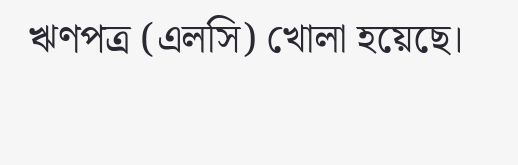ঋণপত্র (এলসি) খোলা হয়েছে।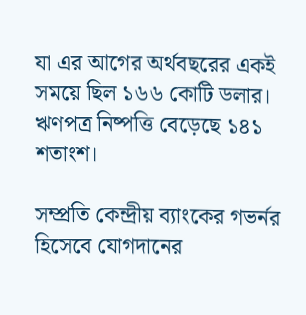যা এর আগের অর্থবছরের একই সময়ে ছিল ১৬৬ কোটি ডলার। ঋণপত্র নিষ্পত্তি বেড়েছে ১৪১ শতাংশ।

সম্প্রতি কেন্দ্রীয় ব্যাংকের গভর্নর হিসেবে যোগদানের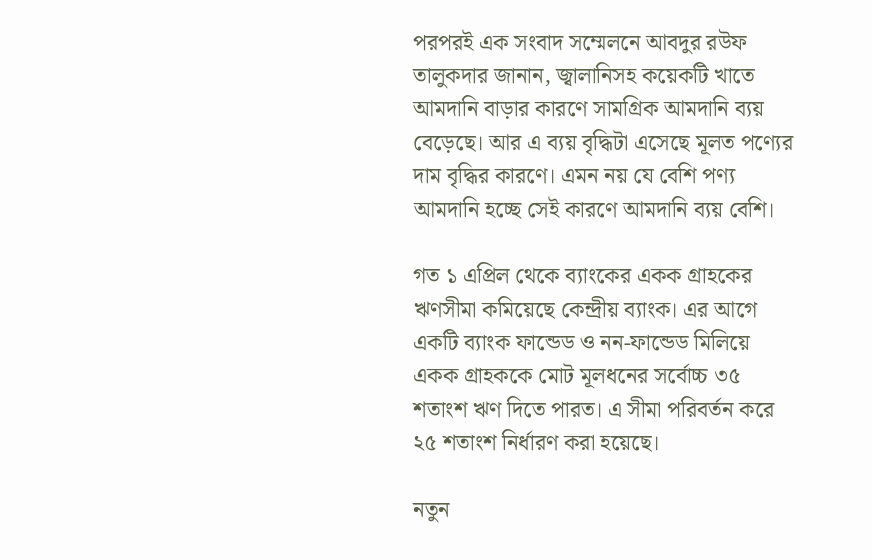পরপরই এক সংবাদ সম্মেলনে আবদুর রউফ তালুকদার জানান, জ্বালানিসহ কয়েকটি খাতে আমদানি বাড়ার কারণে সামগ্রিক আমদানি ব্যয় বেড়েছে। আর এ ব্যয় বৃদ্ধিটা এসেছে মূলত পণ্যের দাম বৃদ্ধির কারণে। এমন নয় যে বেশি পণ্য আমদানি হচ্ছে সেই কারণে আমদানি ব্যয় বেশি।

গত ১ এপ্রিল থেকে ব্যাংকের একক গ্রাহকের ঋণসীমা কমিয়েছে কেন্দ্রীয় ব্যাংক। এর আগে একটি ব্যাংক ফান্ডেড ও নন-ফান্ডেড মিলিয়ে একক গ্রাহককে মোট মূলধনের সর্বোচ্চ ৩৫ শতাংশ ঋণ দিতে পারত। এ সীমা পরিবর্তন করে ২৫ শতাংশ নির্ধারণ করা হয়েছে।

নতুন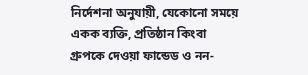নির্দেশনা অনুযায়ী, যেকোনো সময়ে একক ব্যক্তি, প্রতিষ্ঠান কিংবা গ্রুপকে দেওয়া ফান্ডেড ও নন-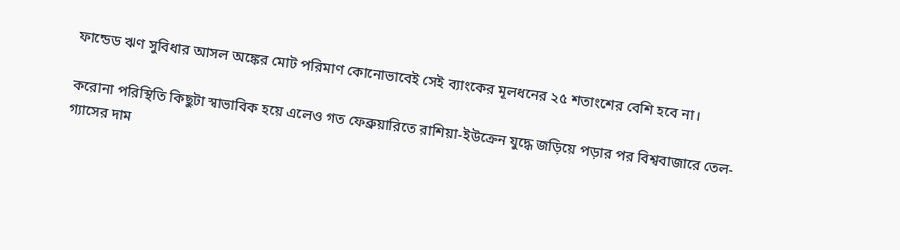ফান্ডেড ঋণ সুবিধার আসল অঙ্কের মোট পরিমাণ কোনোভাবেই সেই ব্যাংকের মূলধনের ২৫ শতাংশের বেশি হবে না।

করোনা পরিস্থিতি কিছুটা স্বাভাবিক হয়ে এলেও গত ফেব্রুয়ারিতে রাশিয়া-ইউক্রেন যুদ্ধে জড়িয়ে পড়ার পর বিশ্ববাজারে তেল-গ্যাসের দাম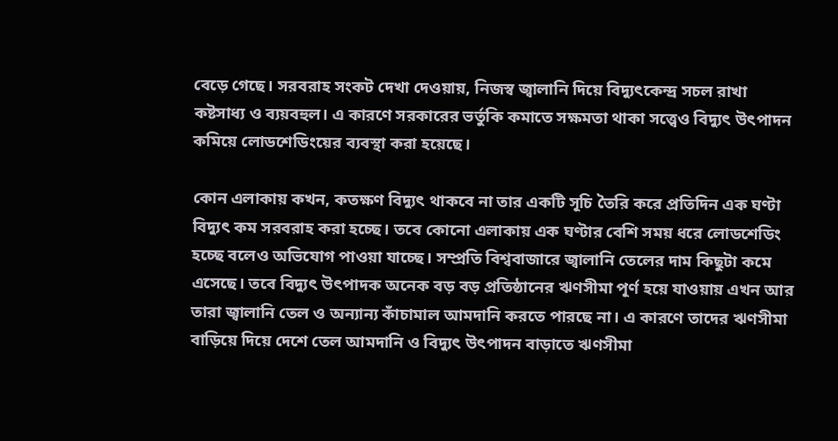বেড়ে গেছে। সরবরাহ সংকট দেখা দেওয়ায়, নিজস্ব জ্বালানি দিয়ে বিদ্যুৎকেন্দ্র সচল রাখা কষ্টসাধ্য ও ব্যয়বহুল। এ কারণে সরকারের ভর্তুকি কমাতে সক্ষমতা থাকা সত্ত্বেও বিদ্যুৎ উৎপাদন কমিয়ে লোডশেডিংয়ের ব্যবস্থা করা হয়েছে।

কোন এলাকায় কখন, কতক্ষণ বিদ্যুৎ থাকবে না তার একটি সূচি তৈরি করে প্রতিদিন এক ঘণ্টা বিদ্যুৎ কম সরবরাহ করা হচ্ছে। তবে কোনো এলাকায় এক ঘণ্টার বেশি সময় ধরে লোডশেডিং হচ্ছে বলেও অভিযোগ পাওয়া যাচ্ছে। সম্প্রতি বিশ্ববাজারে জ্বালানি তেলের দাম কিছুটা কমে এসেছে। তবে বিদ্যুৎ উৎপাদক অনেক বড় বড় প্রতিষ্ঠানের ঋণসীমা পূর্ণ হয়ে যাওয়ায় এখন আর তারা জ্বালানি তেল ও অন্যান্য কাঁচামাল আমদানি করতে পারছে না। এ কারণে তাদের ঋণসীমা বাড়িয়ে দিয়ে দেশে তেল আমদানি ও বিদ্যুৎ উৎপাদন বাড়াতে ঋণসীমা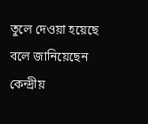তুলে দেওয়া হয়েছে বলে জানিয়েছেন কেন্দ্রীয়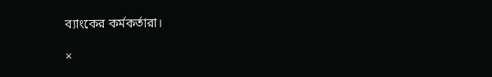ব্যাংকের কর্মকর্তারা।

×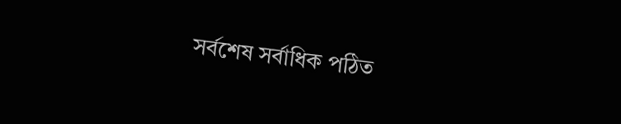সর্বশেষ সর্বাধিক পঠিত